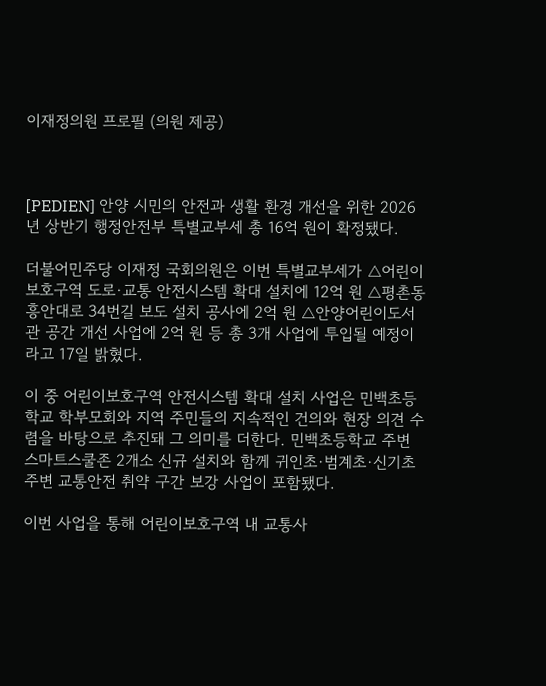이재정의원 프로필 (의원 제공)



[PEDIEN] 안양 시민의 안전과 생활 환경 개선을 위한 2026년 상반기 행정안전부 특별교부세 총 16억 원이 확정됐다.

더불어민주당 이재정 국회의원은 이번 특별교부세가 △어린이보호구역 도로·교통 안전시스템 확대 설치에 12억 원 △평촌동 흥안대로 34번길 보도 설치 공사에 2억 원 △안양어린이도서관 공간 개선 사업에 2억 원 등 총 3개 사업에 투입될 예정이라고 17일 밝혔다.

이 중 어린이보호구역 안전시스템 확대 설치 사업은 민백초등학교 학부모회와 지역 주민들의 지속적인 건의와 현장 의견 수렴을 바탕으로 추진돼 그 의미를 더한다. 민백초등학교 주변 스마트스쿨존 2개소 신규 설치와 함께 귀인초·범계초·신기초 주변 교통안전 취약 구간 보강 사업이 포함됐다.

이번 사업을 통해 어린이보호구역 내 교통사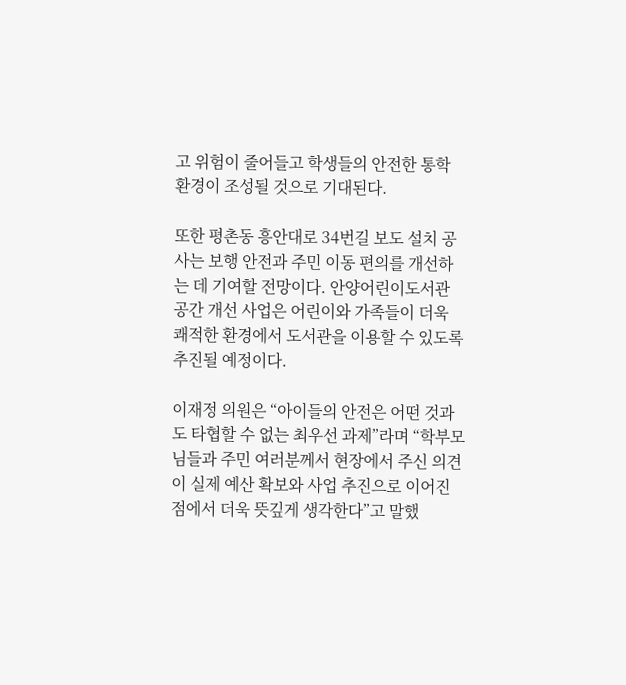고 위험이 줄어들고 학생들의 안전한 통학 환경이 조성될 것으로 기대된다.

또한 평촌동 흥안대로 34번길 보도 설치 공사는 보행 안전과 주민 이동 편의를 개선하는 데 기여할 전망이다. 안양어린이도서관 공간 개선 사업은 어린이와 가족들이 더욱 쾌적한 환경에서 도서관을 이용할 수 있도록 추진될 예정이다.

이재정 의원은 “아이들의 안전은 어떤 것과도 타협할 수 없는 최우선 과제”라며 “학부모님들과 주민 여러분께서 현장에서 주신 의견이 실제 예산 확보와 사업 추진으로 이어진 점에서 더욱 뜻깊게 생각한다”고 말했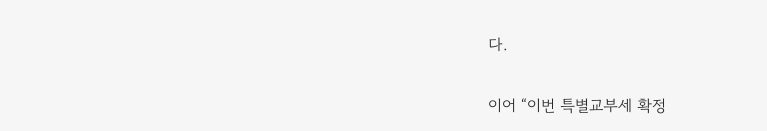다.

이어 “이번 특별교부세 확정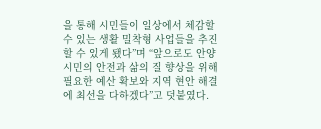을 통해 시민들이 일상에서 체감할 수 있는 생활 밀착형 사업들을 추진할 수 있게 됐다”며 “앞으로도 안양시민의 안전과 삶의 질 향상을 위해 필요한 예산 확보와 지역 현안 해결에 최선을 다하겠다”고 덧붙였다.